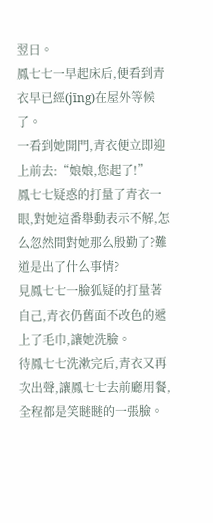翌日。
鳳七七一早起床后,便看到青衣早已經(jīng)在屋外等候了。
一看到她開門,青衣便立即迎上前去:“娘娘,您起了!”
鳳七七疑惑的打量了青衣一眼,對她這番舉動表示不解,怎么忽然間對她那么殷勤了?難道是出了什么事情?
見鳳七七一臉狐疑的打量著自己,青衣仍舊面不改色的遞上了毛巾,讓她洗臉。
待鳳七七洗漱完后,青衣又再次出聲,讓鳳七七去前廳用餐,全程都是笑瞇瞇的一張臉。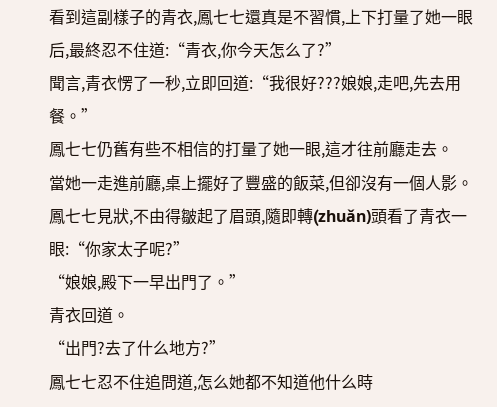看到這副樣子的青衣,鳳七七還真是不習慣,上下打量了她一眼后,最終忍不住道:“青衣,你今天怎么了?”
聞言,青衣愣了一秒,立即回道:“我很好???娘娘,走吧,先去用餐。”
鳳七七仍舊有些不相信的打量了她一眼,這才往前廳走去。
當她一走進前廳,桌上擺好了豐盛的飯菜,但卻沒有一個人影。
鳳七七見狀,不由得皺起了眉頭,隨即轉(zhuǎn)頭看了青衣一眼:“你家太子呢?”
“娘娘,殿下一早出門了。”
青衣回道。
“出門?去了什么地方?”
鳳七七忍不住追問道,怎么她都不知道他什么時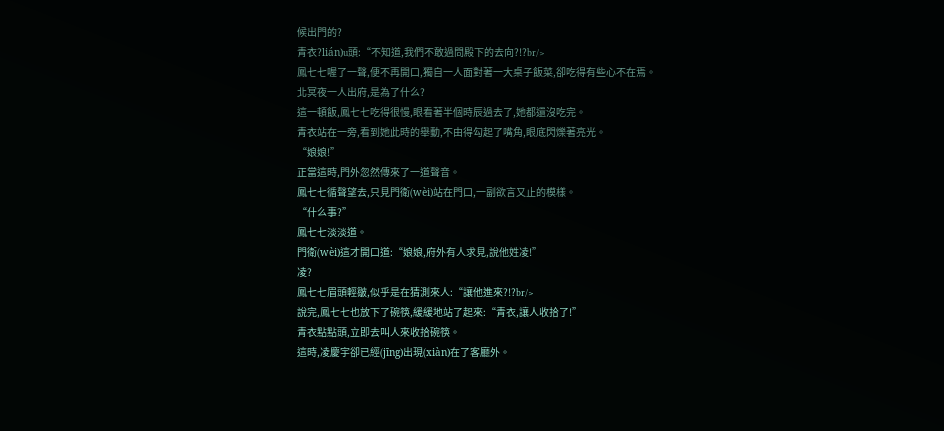候出門的?
青衣?lián)u頭:“不知道,我們不敢過問殿下的去向?!?br/>
鳳七七喔了一聲,便不再開口,獨自一人面對著一大桌子飯菜,卻吃得有些心不在焉。
北冥夜一人出府,是為了什么?
這一頓飯,鳳七七吃得很慢,眼看著半個時辰過去了,她都還沒吃完。
青衣站在一旁,看到她此時的舉動,不由得勾起了嘴角,眼底閃爍著亮光。
“娘娘!”
正當這時,門外忽然傳來了一道聲音。
鳳七七循聲望去,只見門衛(wèi)站在門口,一副欲言又止的模樣。
“什么事?”
鳳七七淡淡道。
門衛(wèi)這才開口道:“娘娘,府外有人求見,說他姓凌!”
凌?
鳳七七眉頭輕皺,似乎是在猜測來人:“讓他進來?!?br/>
說完,鳳七七也放下了碗筷,緩緩地站了起來:“青衣,讓人收拾了!”
青衣點點頭,立即去叫人來收拾碗筷。
這時,凌慶宇卻已經(jīng)出現(xiàn)在了客廳外。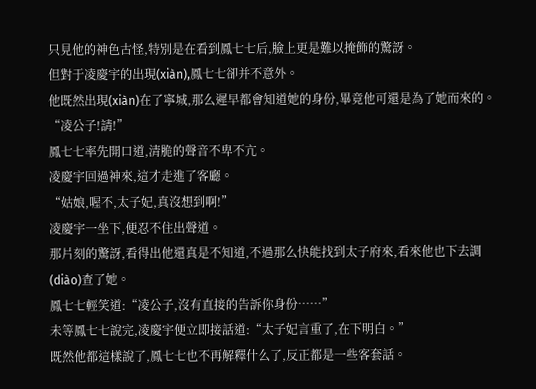只見他的神色古怪,特別是在看到鳳七七后,臉上更是難以掩飾的驚訝。
但對于凌慶宇的出現(xiàn),鳳七七卻并不意外。
他既然出現(xiàn)在了寧城,那么遲早都會知道她的身份,畢竟他可還是為了她而來的。
“凌公子!請!”
鳳七七率先開口道,清脆的聲音不卑不亢。
凌慶宇回過神來,這才走進了客廳。
“姑娘,喔不,太子妃,真沒想到啊!”
凌慶宇一坐下,便忍不住出聲道。
那片刻的驚訝,看得出他還真是不知道,不過那么快能找到太子府來,看來他也下去調(diào)查了她。
鳳七七輕笑道:“凌公子,沒有直接的告訴你身份……”
未等鳳七七說完,凌慶宇便立即接話道:“太子妃言重了,在下明白。”
既然他都這樣說了,鳳七七也不再解釋什么了,反正都是一些客套話。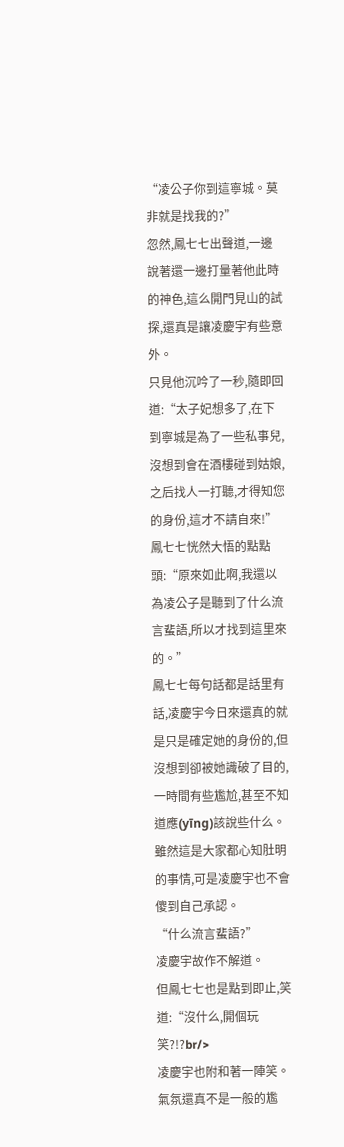“凌公子你到這寧城。莫非就是找我的?”
忽然,鳳七七出聲道,一邊說著還一邊打量著他此時的神色,這么開門見山的試探,還真是讓凌慶宇有些意外。
只見他沉吟了一秒,隨即回道:“太子妃想多了,在下到寧城是為了一些私事兒,沒想到會在酒樓碰到姑娘,之后找人一打聽,才得知您的身份,這才不請自來!”
鳳七七恍然大悟的點點頭:“原來如此啊,我還以為凌公子是聽到了什么流言蜚語,所以才找到這里來的。”
鳳七七每句話都是話里有話,凌慶宇今日來還真的就是只是確定她的身份的,但沒想到卻被她識破了目的,一時間有些尷尬,甚至不知道應(yīng)該說些什么。
雖然這是大家都心知肚明的事情,可是凌慶宇也不會傻到自己承認。
“什么流言蜚語?”
凌慶宇故作不解道。
但鳳七七也是點到即止,笑道:“沒什么,開個玩笑?!?br/>
凌慶宇也附和著一陣笑。
氣氛還真不是一般的尷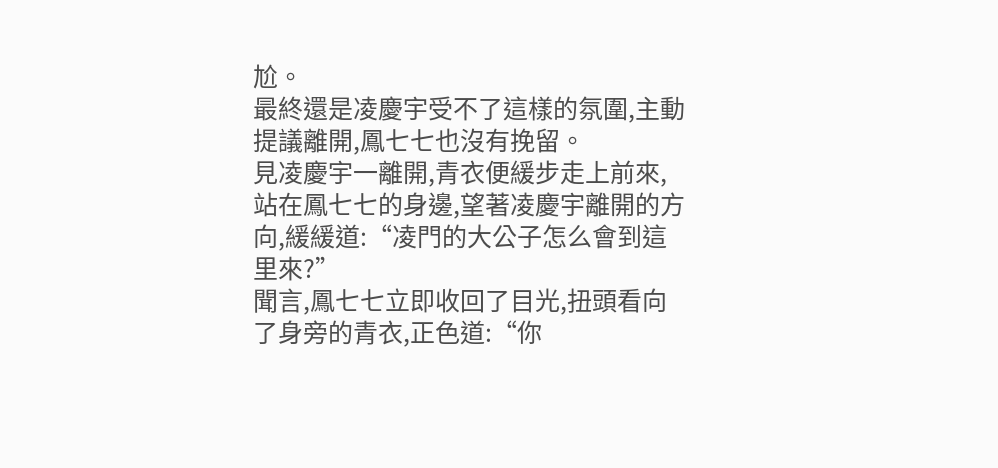尬。
最終還是凌慶宇受不了這樣的氛圍,主動提議離開,鳳七七也沒有挽留。
見凌慶宇一離開,青衣便緩步走上前來,站在鳳七七的身邊,望著凌慶宇離開的方向,緩緩道:“凌門的大公子怎么會到這里來?”
聞言,鳳七七立即收回了目光,扭頭看向了身旁的青衣,正色道:“你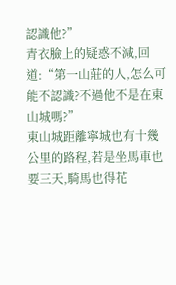認識他?”
青衣臉上的疑惑不減,回道:“第一山莊的人,怎么可能不認識?不過他不是在東山城嗎?”
東山城距離寧城也有十幾公里的路程,若是坐馬車也要三天,騎馬也得花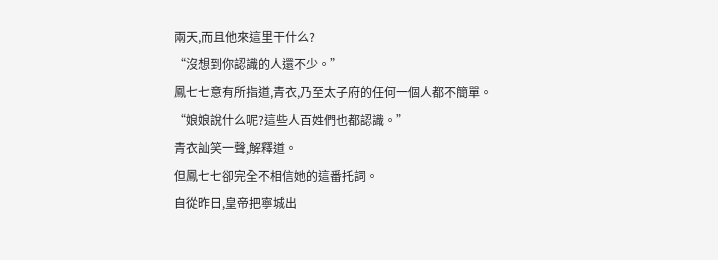兩天,而且他來這里干什么?
“沒想到你認識的人還不少。”
鳳七七意有所指道,青衣,乃至太子府的任何一個人都不簡單。
“娘娘說什么呢?這些人百姓們也都認識。”
青衣訕笑一聲,解釋道。
但鳳七七卻完全不相信她的這番托詞。
自從昨日,皇帝把寧城出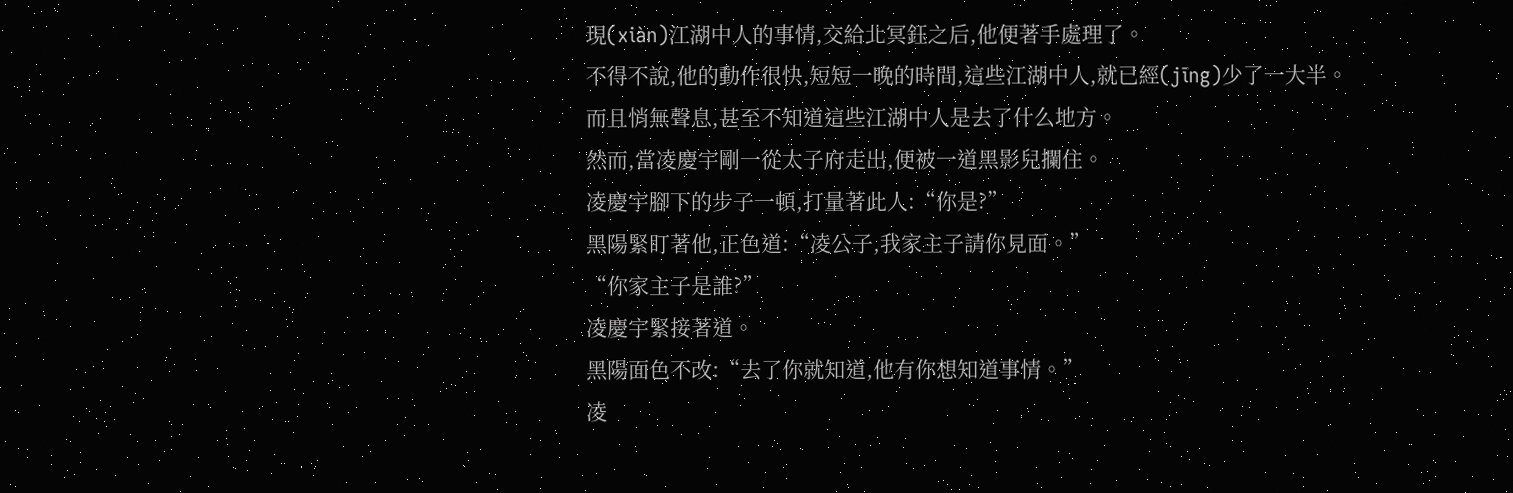現(xiàn)江湖中人的事情,交給北冥鈺之后,他便著手處理了。
不得不說,他的動作很快,短短一晚的時間,這些江湖中人,就已經(jīng)少了一大半。
而且悄無聲息,甚至不知道這些江湖中人是去了什么地方。
然而,當凌慶宇剛一從太子府走出,便被一道黑影兒攔住。
凌慶宇腳下的步子一頓,打量著此人:“你是?”
黑陽緊盯著他,正色道:“凌公子,我家主子請你見面。”
“你家主子是誰?”
凌慶宇緊接著道。
黑陽面色不改:“去了你就知道,他有你想知道事情。”
凌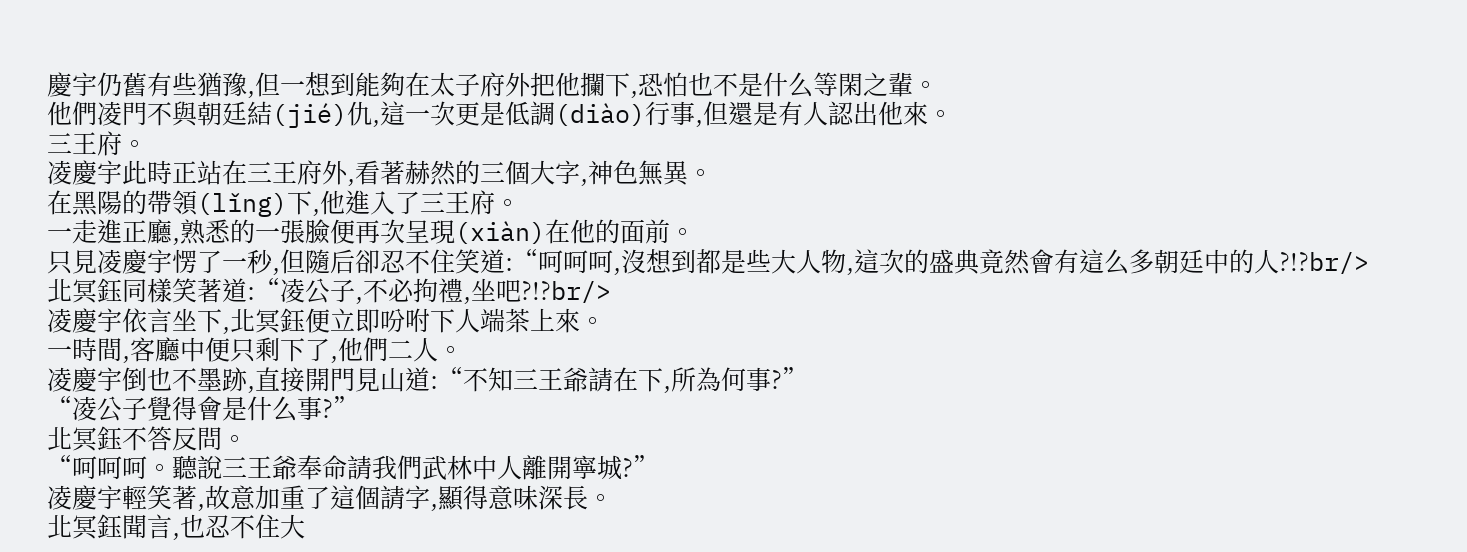慶宇仍舊有些猶豫,但一想到能夠在太子府外把他攔下,恐怕也不是什么等閑之輩。
他們凌門不與朝廷結(jié)仇,這一次更是低調(diào)行事,但還是有人認出他來。
三王府。
凌慶宇此時正站在三王府外,看著赫然的三個大字,神色無異。
在黑陽的帶領(lǐng)下,他進入了三王府。
一走進正廳,熟悉的一張臉便再次呈現(xiàn)在他的面前。
只見凌慶宇愣了一秒,但隨后卻忍不住笑道:“呵呵呵,沒想到都是些大人物,這次的盛典竟然會有這么多朝廷中的人?!?br/>
北冥鈺同樣笑著道:“凌公子,不必拘禮,坐吧?!?br/>
凌慶宇依言坐下,北冥鈺便立即吩咐下人端茶上來。
一時間,客廳中便只剩下了,他們二人。
凌慶宇倒也不墨跡,直接開門見山道:“不知三王爺請在下,所為何事?”
“凌公子覺得會是什么事?”
北冥鈺不答反問。
“呵呵呵。聽說三王爺奉命請我們武林中人離開寧城?”
凌慶宇輕笑著,故意加重了這個請字,顯得意味深長。
北冥鈺聞言,也忍不住大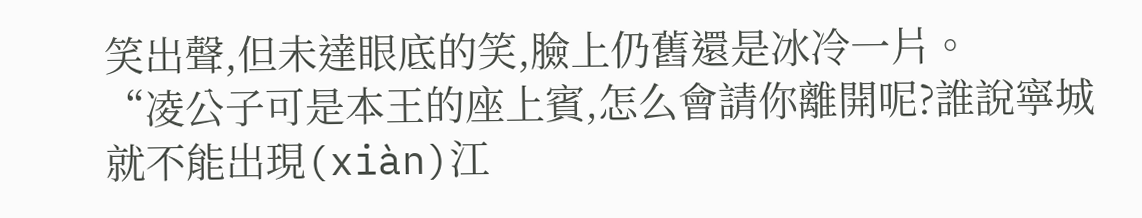笑出聲,但未達眼底的笑,臉上仍舊還是冰冷一片。
“凌公子可是本王的座上賓,怎么會請你離開呢?誰說寧城就不能出現(xiàn)江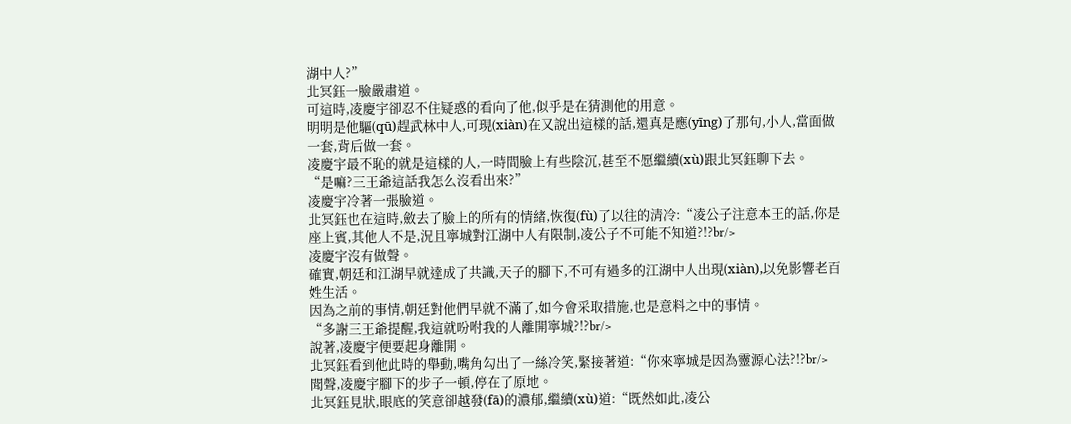湖中人?”
北冥鈺一臉嚴肅道。
可這時,凌慶宇卻忍不住疑惑的看向了他,似乎是在猜測他的用意。
明明是他驅(qū)趕武林中人,可現(xiàn)在又說出這樣的話,還真是應(yīng)了那句,小人,當面做一套,背后做一套。
凌慶宇最不恥的就是這樣的人,一時間臉上有些陰沉,甚至不愿繼續(xù)跟北冥鈺聊下去。
“是嘛?三王爺這話我怎么沒看出來?”
凌慶宇冷著一張臉道。
北冥鈺也在這時,斂去了臉上的所有的情緒,恢復(fù)了以往的清冷:“凌公子注意本王的話,你是座上賓,其他人不是,況且寧城對江湖中人有限制,凌公子不可能不知道?!?br/>
凌慶宇沒有做聲。
確實,朝廷和江湖早就達成了共識,天子的腳下,不可有過多的江湖中人出現(xiàn),以免影響老百姓生活。
因為之前的事情,朝廷對他們早就不滿了,如今會采取措施,也是意料之中的事情。
“多謝三王爺提醒,我這就吩咐我的人離開寧城?!?br/>
說著,凌慶宇便要起身離開。
北冥鈺看到他此時的舉動,嘴角勾出了一絲冷笑,緊接著道:“你來寧城是因為靈源心法?!?br/>
聞聲,凌慶宇腳下的步子一頓,停在了原地。
北冥鈺見狀,眼底的笑意卻越發(fā)的濃郁,繼續(xù)道:“既然如此,凌公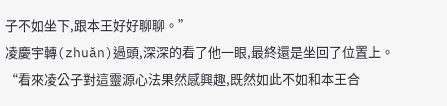子不如坐下,跟本王好好聊聊。”
凌慶宇轉(zhuǎn)過頭,深深的看了他一眼,最終還是坐回了位置上。
“看來凌公子對這靈源心法果然感興趣,既然如此不如和本王合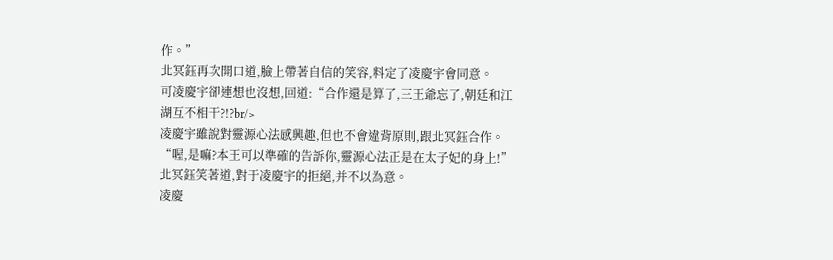作。”
北冥鈺再次開口道,臉上帶著自信的笑容,料定了凌慶宇會同意。
可凌慶宇卻連想也沒想,回道:“合作還是算了,三王爺忘了,朝廷和江湖互不相干?!?br/>
凌慶宇雖說對靈源心法感興趣,但也不會違背原則,跟北冥鈺合作。
“喔,是嘛?本王可以準確的告訴你,靈源心法正是在太子妃的身上!”
北冥鈺笑著道,對于凌慶宇的拒絕,并不以為意。
凌慶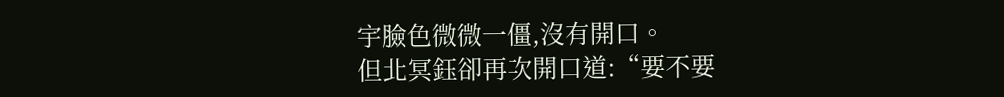宇臉色微微一僵,沒有開口。
但北冥鈺卻再次開口道:“要不要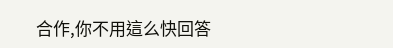合作,你不用這么快回答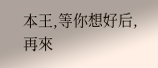本王,等你想好后,再來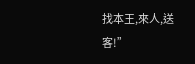找本王,來人,送客!”